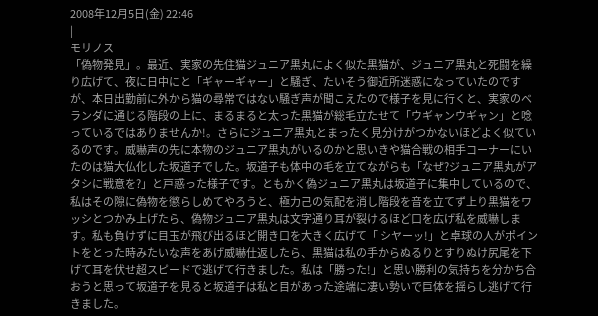2008年12月5日(金) 22:46
|
モリノス
「偽物発見」。最近、実家の先住猫ジュニア黒丸によく似た黒猫が、ジュニア黒丸と死闘を繰り広げて、夜に日中にと「ギャーギャー」と騒ぎ、たいそう御近所迷惑になっていたのですが、本日出勤前に外から猫の尋常ではない騒ぎ声が聞こえたので様子を見に行くと、実家のベランダに通じる階段の上に、まるまると太った黒猫が総毛立たせて「ウギャンウギャン」と唸っているではありませんか!。さらにジュニア黒丸とまったく見分けがつかないほどよく似ているのです。威嚇声の先に本物のジュニア黒丸がいるのかと思いきや猫合戦の相手コーナーにいたのは猫大仏化した坂道子でした。坂道子も体中の毛を立てながらも「なぜ?ジュニア黒丸がアタシに戦意を?」と戸惑った様子です。ともかく偽ジュニア黒丸は坂道子に集中しているので、私はその隙に偽物を懲らしめてやろうと、極力己の気配を消し階段を音を立てず上り黒猫をワッシとつかみ上げたら、偽物ジュニア黒丸は文字通り耳が裂けるほど口を広げ私を威嚇します。私も負けずに目玉が飛び出るほど開き口を大きく広げて「 シヤーッ!」と卓球の人がポイントをとった時みたいな声をあげ威嚇仕返したら、黒猫は私の手からぬるりとすりぬけ尻尾を下げて耳を伏せ超スピードで逃げて行きました。私は「勝った!」と思い勝利の気持ちを分かち合おうと思って坂道子を見ると坂道子は私と目があった途端に凄い勢いで巨体を揺らし逃げて行きました。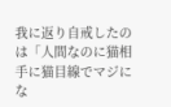我に返り自戒したのは「人間なのに猫相手に猫目線でマジにな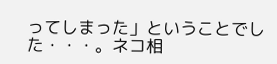ってしまった」ということでした・・・。ネコ相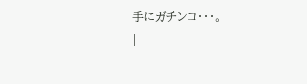手にガチンコ・・・。
|